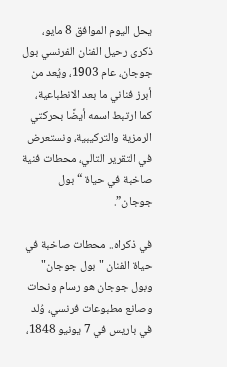يحل اليوم الموافق 8 مايو، ذكرى رحيل الفنان الفرنسي بول جوجان، عام 1903، ويُعد من أبرز فناني ما بعد الانطباعية، كما ارتبط اسمه أيضًا بحركتي الرمزية والتركيبية، ونستعرض في التقرير التالي، محطات فنية صاخبة في حياة “بول جوجان”.

في ذكراه.. محطات صاخبة في حياة الفنان "بول جوجان"
وبول جوجان هو رسام ونحات وصانع مطبوعات فرنسي، وُلد في باريس في 7 يونيو 1848،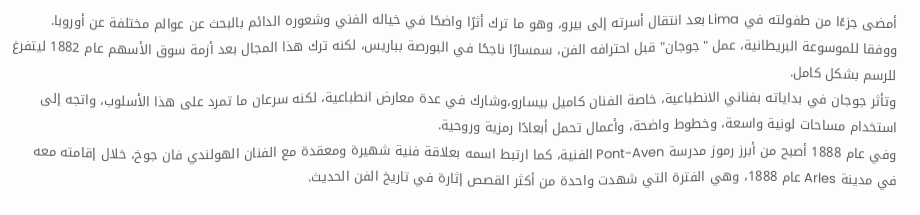أمضى جزءًا من طفولته في Lima بعد انتقال أسرته إلى بيرو، وهو ما ترك أثرًا واضحًا في خياله الفني وشعوره الدائم بالبحث عن عوالم مختلفة عن أوروبا.
ووفقا للموسوعة البريطانية، عمل "جوجان" قبل احترافه الفن، سمسارًا ناجحًا في البورصة بباريس، لكنه ترك هذا المجال بعد أزمة سوق الأسهم عام 1882 ليتفرغ للرسم بشكل كامل.
وتأثر جوجان في بداياته بفناني الانطباعية، خاصة الفنان كاميل بيسارو،وشارك في عدة معارض انطباعية، لكنه سرعان ما تمرد على هذا الأسلوب، واتجه إلى استخدام مساحات لونية واسعة، وخطوط واضحة، وأعمال تحمل أبعادًا رمزية وروحية.
وفي عام 1888 أصبح من أبرز رموز مدرسة Pont-Aven الفنية، كما ارتبط اسمه بعلاقة فنية شهيرة ومعقدة مع الفنان الهولندي فان جوخ، خلال إقامته معه في مدينة Arles عام 1888، وهي الفترة التي شهدت واحدة من أكثر القصص إثارة في تاريخ الفن الحديث.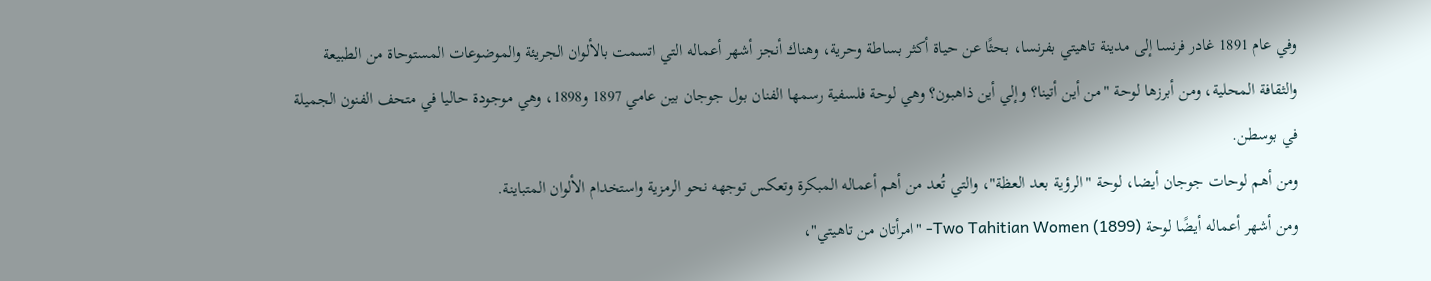وفي عام 1891 غادر فرنسا إلى مدينة تاهيتي بفرنسا، بحثًا عن حياة أكثر بساطة وحرية، وهناك أنجز أشهر أعماله التي اتسمت بالألوان الجريئة والموضوعات المستوحاة من الطبيعة والثقافة المحلية، ومن أبرزها لوحة "من أين أتينا؟ وإلي أين ذاهبون؟ وهي لوحة فلسفية رسمها الفنان بول جوجان بين عامي 1897 و1898، وهي موجودة حاليا في متحف الفنون الجميلة في بوسطن.
ومن أهم لوحات جوجان أيضا، لوحة "الرؤية بعد العظة"، والتي تُعد من أهم أعماله المبكرة وتعكس توجهه نحو الرمزية واستخدام الألوان المتباينة.
ومن أشهر أعماله أيضًا لوحة Two Tahitian Women (1899)- "امرأتان من تاهيتي"،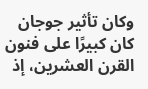وكان تأثير جوجان كان كبيرًا على فنون القرن العشرين، إذ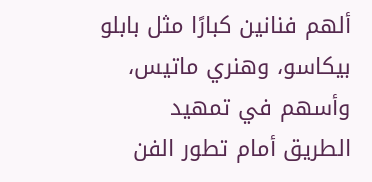ألهم فنانين كبارًا مثل بابلو بيكاسو، وهنري ماتيس، وأسهم في تمهيد الطريق أمام تطور الفن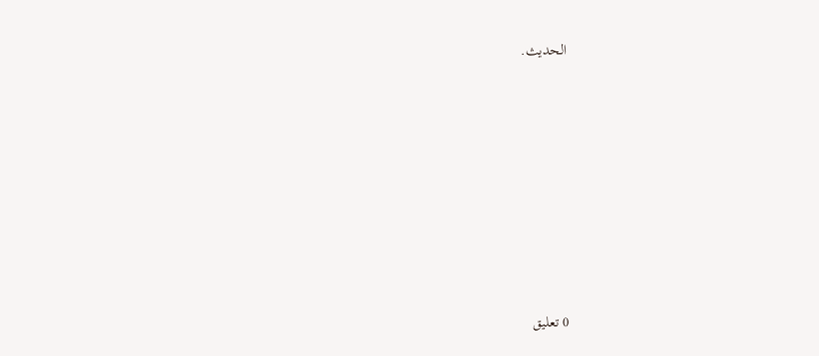الحديث.















0 تعليق